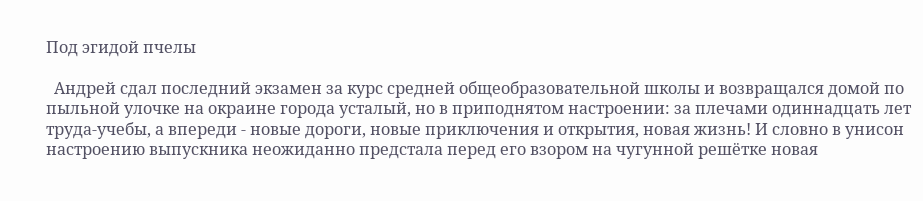Под эгидой пчелы

  Андрей сдал последний экзамен за курс средней общеобразовательной школы и возвращался домой по пыльной улочке на окраине города усталый, но в приподнятом настроении: за плечами одиннадцать лет труда-учебы, а впереди - новые дороги, новые приключения и открытия, новая жизнь! И словно в унисон настроению выпускника неожиданно предстала перед его взором на чугунной решётке новая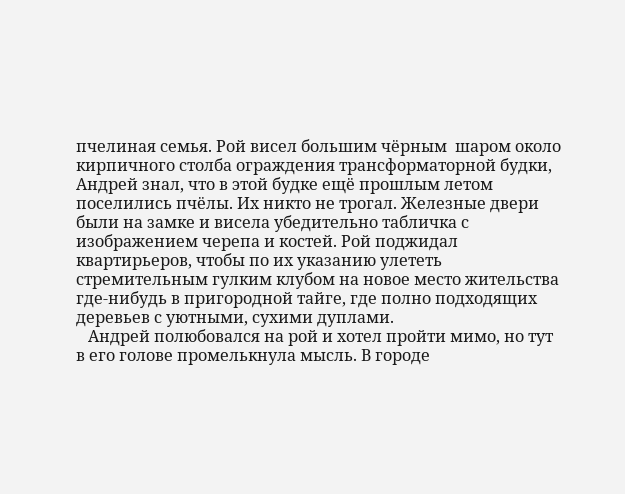пчелиная семья. Рой висел большим чёрным  шаром около кирпичного столба ограждения трансформаторной будки, Андрей знал, что в этой будке ещё прошлым летом поселились пчёлы. Их никто не трогал. Железные двери были на замке и висела убедительно табличка с изображением черепа и костей. Рой поджидал квартирьеров, чтобы по их указанию улететь стремительным гулким клубом на новое место жительства где-нибудь в пригородной тайге, где полно подходящих деревьев с уютными, сухими дуплами.
   Андрей полюбовался на рой и хотел пройти мимо, но тут в его голове промелькнула мысль. В городе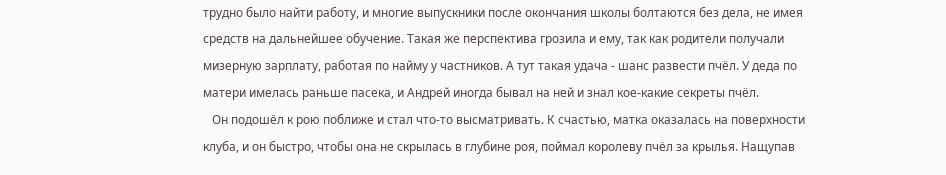трудно было найти работу, и многие выпускники после окончания школы болтаются без дела, не имея средств на дальнейшее обучение. Такая же перспектива грозила и ему, так как родители получали мизерную зарплату, работая по найму у частников. А тут такая удача - шанс развести пчёл. У деда по матери имелась раньше пасека, и Андрей иногда бывал на ней и знал кое-какие секреты пчёл.
   Он подошёл к рою поближе и стал что-то высматривать. К счастью, матка оказалась на поверхности клуба, и он быстро, чтобы она не скрылась в глубине роя, поймал королеву пчёл за крылья. Нащупав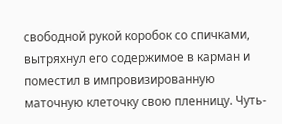свободной рукой коробок со спичками, вытряхнул его содержимое в карман и поместил в импровизированную маточную клеточку свою пленницу. Чуть-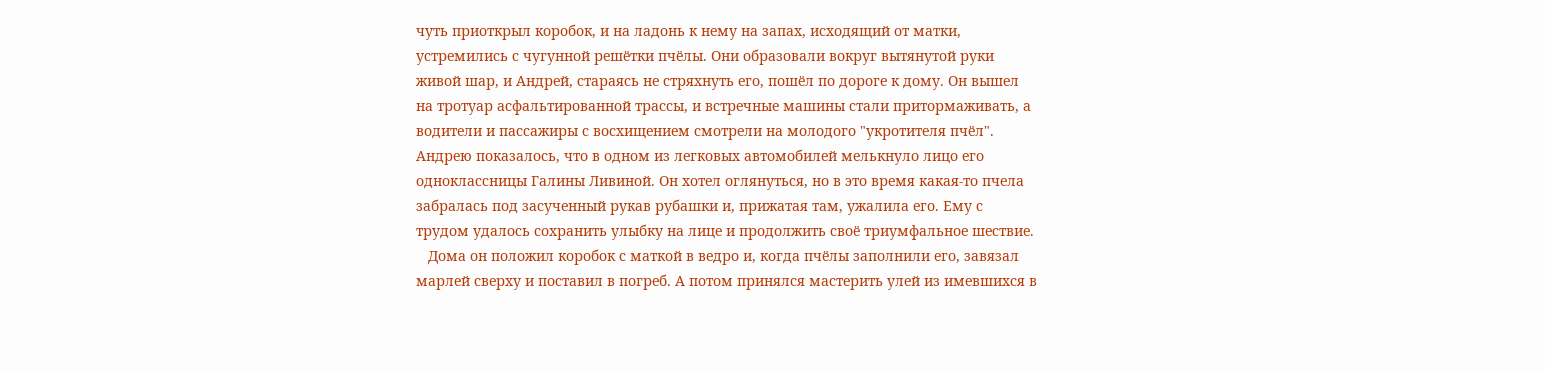чуть приоткрыл коробок, и на ладонь к нему на запах, исходящий от матки, устремились с чугунной решётки пчёлы. Они образовали вокруг вытянутой руки живой шар, и Андрей, стараясь не стряхнуть его, пошёл по дороге к дому. Он вышел на тротуар асфальтированной трассы, и встречные машины стали притормаживать, а водители и пассажиры с восхищением смотрели на молодого "укротителя пчёл". Андрею показалось, что в одном из легковых автомобилей мелькнуло лицо его одноклассницы Галины Ливиной. Он хотел оглянуться, но в это время какая-то пчела забралась под засученный рукав рубашки и, прижатая там, ужалила его. Ему с трудом удалось сохранить улыбку на лице и продолжить своё триумфальное шествие.
   Дома он положил коробок с маткой в ведро и, когда пчёлы заполнили его, завязал марлей сверху и поставил в погреб. А потом принялся мастерить улей из имевшихся в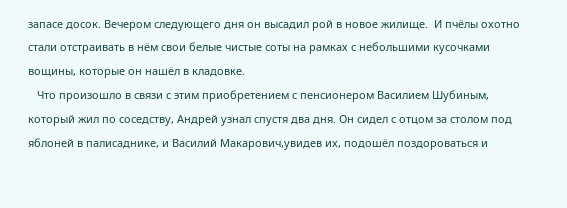запасе досок. Вечером следующего дня он высадил рой в новое жилище.  И пчёлы охотно стали отстраивать в нём свои белые чистые соты на рамках с небольшими кусочками вощины, которые он нашёл в кладовке.
   Что произошло в связи с этим приобретением с пенсионером Василием Шубиным, который жил по соседству, Андрей узнал спустя два дня. Он сидел с отцом за столом под яблоней в палисаднике, и Василий Макарович,увидев их, подошёл поздороваться и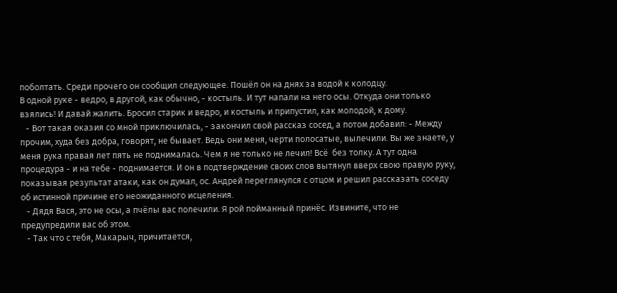поболтать. Среди прочего он сообщил следующее. Пошёл он на днях за водой к колодцу.
В одной руке - ведро, в другой, как обычно, - костыль. И тут напали на него осы. Откуда они только взялись! И давай жалить. Бросил старик и ведро, и костыль и припустил, как молодой, к дому.
   - Вот такая оказия со мной приключилась, - закончил свой рассказ сосед, а потом добавил: - Между прочим, худа без добра, говорят, не бывает. Ведь они меня, черти полосатые, вылечили. Вы же знаете, у меня рука правая лет пять не поднималась. Чем я не только не лечил! Всё  без толку. А тут одна процедура - и на тебе - поднимается. И он в подтверждение своих слов вытянул вверх свою правую руку, показывая результат атаки, как он думал, ос. Андрей переглянулся с отцом и решил рассказать соседу об истинной причине его неожиданного исцеления.
   - Дядя Вася, это не осы, а пчёлы вас полечили. Я рой пойманный принёс. Извините, что не предупредили вас об этом.
   - Так что с тебя, Макарыч, причитается,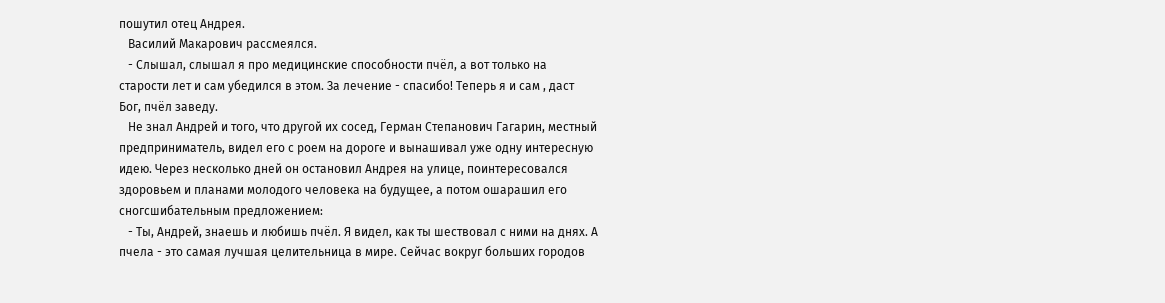пошутил отец Андрея.
   Василий Макарович рассмеялся.
   - Слышал, слышал я про медицинские способности пчёл, а вот только на старости лет и сам убедился в этом. За лечение - спасибо! Теперь я и сам , даст Бог, пчёл заведу.
   Не знал Андрей и того, что другой их сосед, Герман Степанович Гагарин, местный предприниматель, видел его с роем на дороге и вынашивал уже одну интересную идею. Через несколько дней он остановил Андрея на улице, поинтересовался здоровьем и планами молодого человека на будущее, а потом ошарашил его сногсшибательным предложением:
   - Ты, Андрей, знаешь и любишь пчёл. Я видел, как ты шествовал с ними на днях. А пчела - это самая лучшая целительница в мире. Сейчас вокруг больших городов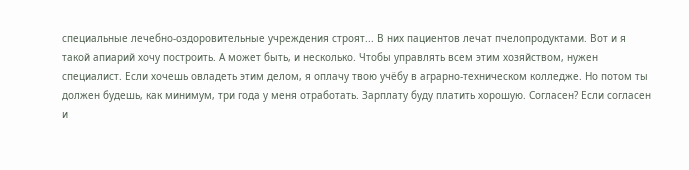специальные лечебно-оздоровительные учреждения строят... В них пациентов лечат пчелопродуктами. Вот и я такой апиарий хочу построить. А может быть, и несколько. Чтобы управлять всем этим хозяйством, нужен специалист. Если хочешь овладеть этим делом, я оплачу твою учёбу в аграрно-техническом колледже. Но потом ты должен будешь, как минимум, три года у меня отработать. Зарплату буду платить хорошую. Согласен? Если согласен и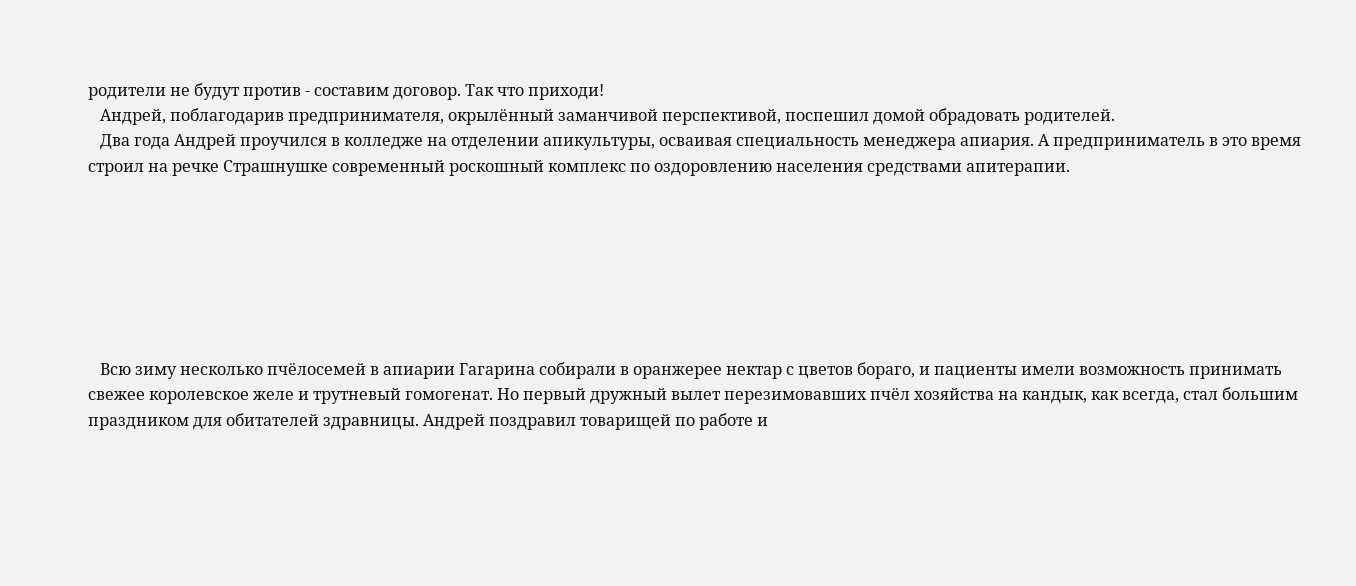родители не будут против - составим договор. Так что приходи!
   Андрей, поблагодарив предпринимателя, окрылённый заманчивой перспективой, поспешил домой обрадовать родителей.
   Два года Андрей проучился в колледже на отделении апикультуры, осваивая специальность менеджера апиария. А предприниматель в это время строил на речке Страшнушке современный роскошный комплекс по оздоровлению населения средствами апитерапии.







   Всю зиму несколько пчёлосемей в апиарии Гагарина собирали в оранжерее нектар с цветов бораго, и пациенты имели возможность принимать свежее королевское желе и трутневый гомогенат. Но первый дружный вылет перезимовавших пчёл хозяйства на кандык, как всегда, стал большим праздником для обитателей здравницы. Андрей поздравил товарищей по работе и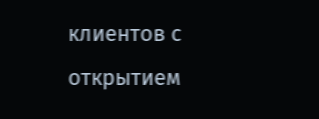клиентов с открытием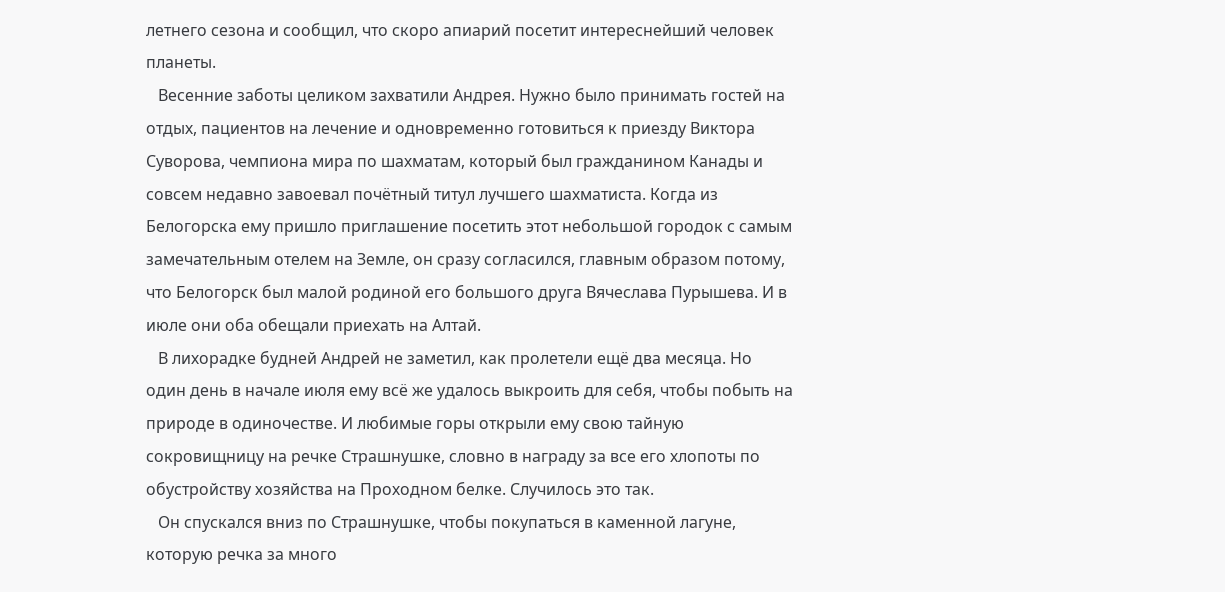летнего сезона и сообщил, что скоро апиарий посетит интереснейший человек планеты.
   Весенние заботы целиком захватили Андрея. Нужно было принимать гостей на отдых, пациентов на лечение и одновременно готовиться к приезду Виктора Суворова, чемпиона мира по шахматам, который был гражданином Канады и совсем недавно завоевал почётный титул лучшего шахматиста. Когда из Белогорска ему пришло приглашение посетить этот небольшой городок с самым замечательным отелем на Земле, он сразу согласился, главным образом потому, что Белогорск был малой родиной его большого друга Вячеслава Пурышева. И в июле они оба обещали приехать на Алтай.
   В лихорадке будней Андрей не заметил, как пролетели ещё два месяца. Но один день в начале июля ему всё же удалось выкроить для себя, чтобы побыть на природе в одиночестве. И любимые горы открыли ему свою тайную сокровищницу на речке Страшнушке, словно в награду за все его хлопоты по обустройству хозяйства на Проходном белке. Случилось это так.
   Он спускался вниз по Страшнушке, чтобы покупаться в каменной лагуне, которую речка за много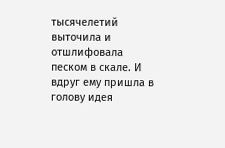тысячелетий выточила и отшлифовала песком в скале. И вдруг ему пришла в голову идея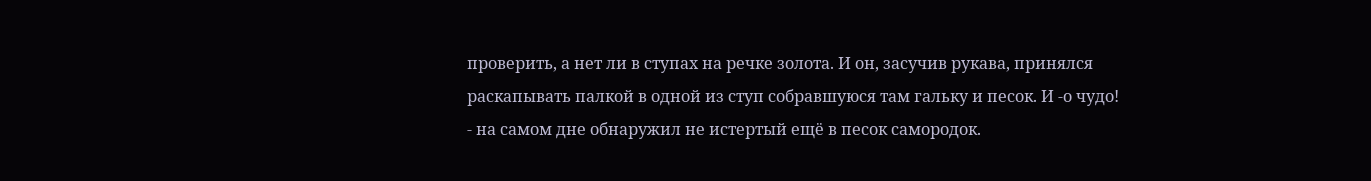проверить, а нет ли в ступах на речке золота. И он, засучив рукава, принялся раскапывать палкой в одной из ступ собравшуюся там гальку и песок. И -о чудо! - на самом дне обнаружил не истертый ещё в песок самородок.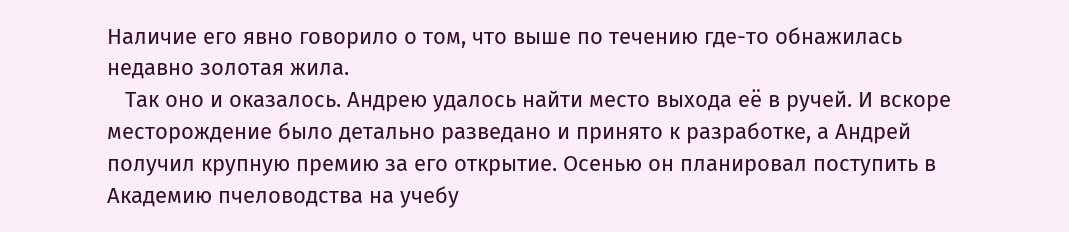Наличие его явно говорило о том, что выше по течению где-то обнажилась недавно золотая жила.
   Так оно и оказалось. Андрею удалось найти место выхода её в ручей. И вскоре месторождение было детально разведано и принято к разработке, а Андрей получил крупную премию за его открытие. Осенью он планировал поступить в Академию пчеловодства на учебу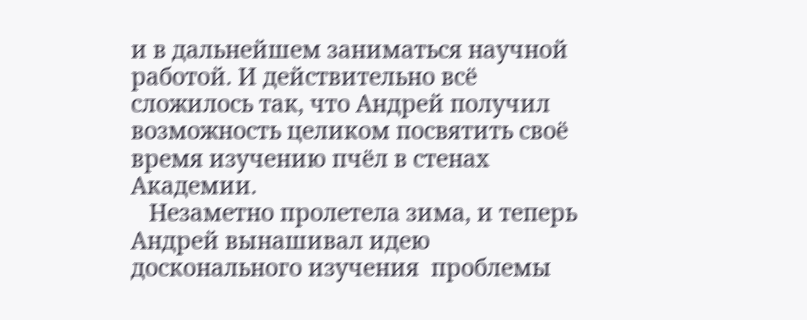и в дальнейшем заниматься научной работой. И действительно всё сложилось так, что Андрей получил возможность целиком посвятить своё время изучению пчёл в стенах Академии.
   Незаметно пролетела зима, и теперь Андрей вынашивал идею досконального изучения  проблемы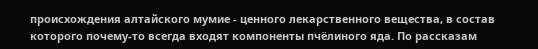происхождения алтайского мумие - ценного лекарственного вещества, в состав которого почему-то всегда входят компоненты пчёлиного яда. По рассказам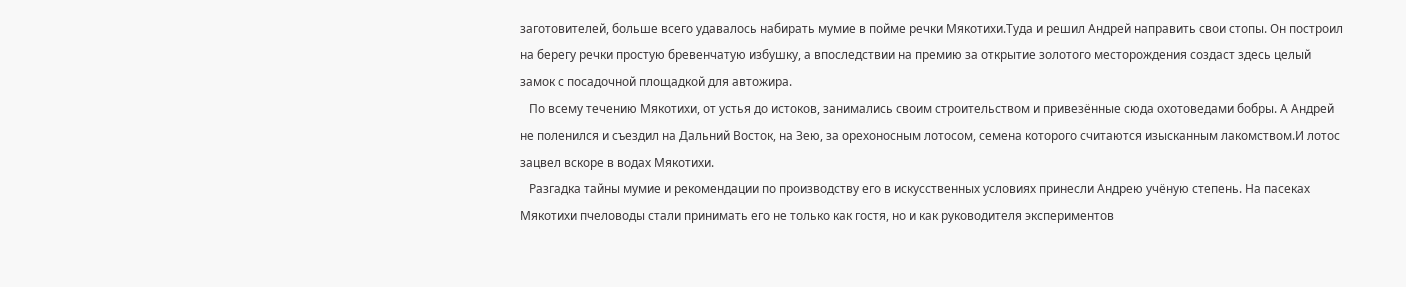заготовителей, больше всего удавалось набирать мумие в пойме речки Мякотихи.Туда и решил Андрей направить свои стопы. Он построил на берегу речки простую бревенчатую избушку, а впоследствии на премию за открытие золотого месторождения создаст здесь целый замок с посадочной площадкой для автожира.
   По всему течению Мякотихи, от устья до истоков, занимались своим строительством и привезённые сюда охотоведами бобры. А Андрей не поленился и съездил на Дальний Восток, на Зею, за орехоносным лотосом, семена которого считаются изысканным лакомством.И лотос зацвел вскоре в водах Мякотихи.
   Разгадка тайны мумие и рекомендации по производству его в искусственных условиях принесли Андрею учёную степень. На пасеках Мякотихи пчеловоды стали принимать его не только как гостя, но и как руководителя экспериментов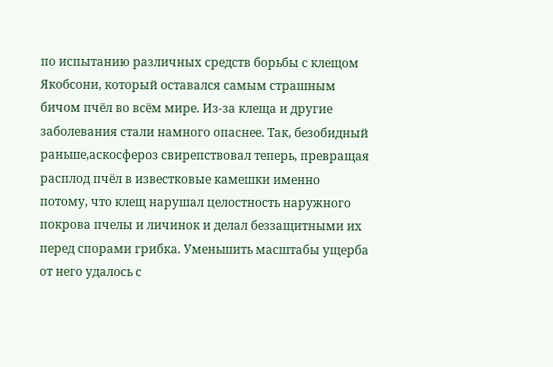по испытанию различных средств борьбы с клещом Якобсони, который оставался самым страшным бичом пчёл во всём мире. Из-за клеща и другие заболевания стали намного опаснее. Так, безобидный раньше,аскосфероз свирепствовал теперь, превращая расплод пчёл в известковые камешки именно потому, что клещ нарушал целостность наружного покрова пчелы и личинок и делал беззащитными их перед спорами грибка. Уменьшить масштабы ущерба от него удалось с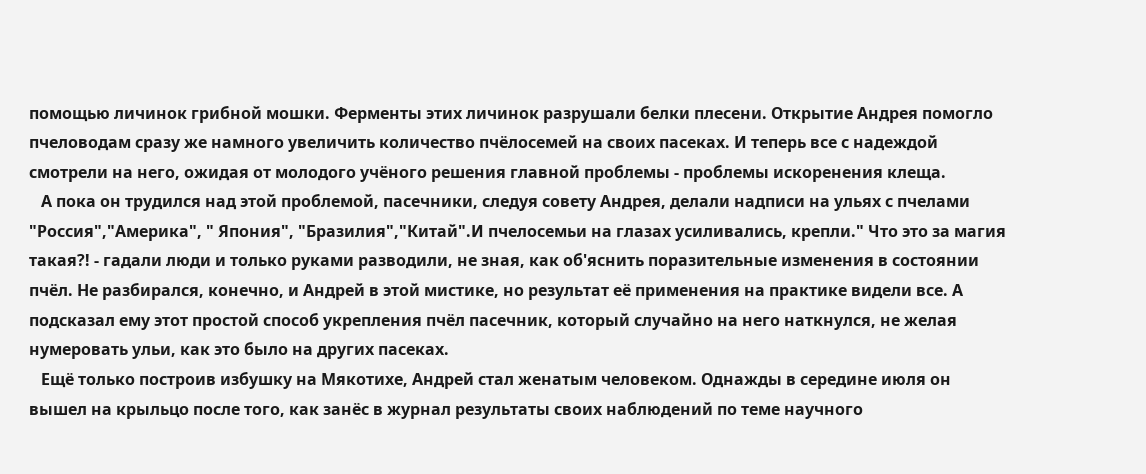помощью личинок грибной мошки. Ферменты этих личинок разрушали белки плесени. Открытие Андрея помогло пчеловодам сразу же намного увеличить количество пчёлосемей на своих пасеках. И теперь все с надеждой смотрели на него, ожидая от молодого учёного решения главной проблемы - проблемы искоренения клеща.
   А пока он трудился над этой проблемой, пасечники, следуя совету Андрея, делали надписи на ульях с пчелами "Россия","Америка", " Япония", "Бразилия","Китай".И пчелосемьи на глазах усиливались, крепли." Что это за магия такая?! - гадали люди и только руками разводили, не зная, как об'яснить поразительные изменения в состоянии пчёл. Не разбирался, конечно, и Андрей в этой мистике, но результат её применения на практике видели все. А подсказал ему этот простой способ укрепления пчёл пасечник, который случайно на него наткнулся, не желая нумеровать ульи, как это было на других пасеках.
   Ещё только построив избушку на Мякотихе, Андрей стал женатым человеком. Однажды в середине июля он вышел на крыльцо после того, как занёс в журнал результаты своих наблюдений по теме научного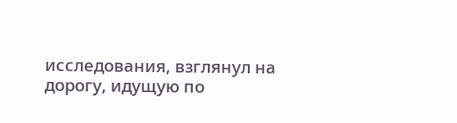исследования, взглянул на дорогу, идущую по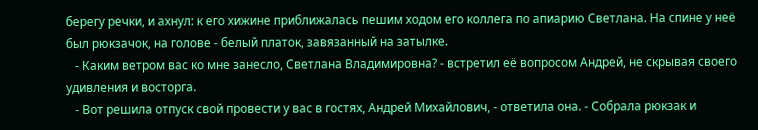берегу речки, и ахнул: к его хижине приближалась пешим ходом его коллега по апиарию Светлана. На спине у неё был рюкзачок, на голове - белый платок, завязанный на затылке.
   - Каким ветром вас ко мне занесло, Светлана Владимировна? - встретил её вопросом Андрей, не скрывая своего удивления и восторга.
   - Вот решила отпуск свой провести у вас в гостях, Андрей Михайлович, - ответила она. - Собрала рюкзак и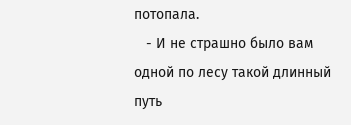потопала.
   - И не страшно было вам одной по лесу такой длинный путь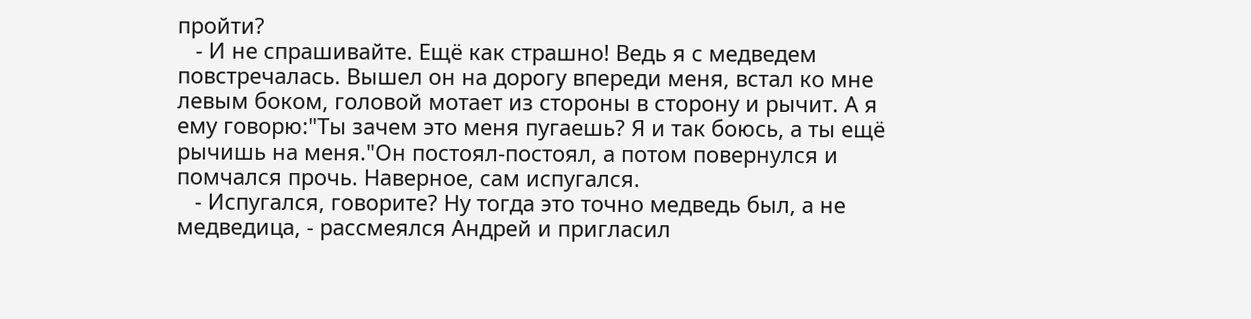пройти?
   - И не спрашивайте. Ещё как страшно! Ведь я с медведем повстречалась. Вышел он на дорогу впереди меня, встал ко мне левым боком, головой мотает из стороны в сторону и рычит. А я ему говорю:"Ты зачем это меня пугаешь? Я и так боюсь, а ты ещё рычишь на меня."Он постоял-постоял, а потом повернулся и помчался прочь. Наверное, сам испугался.
   - Испугался, говорите? Ну тогда это точно медведь был, а не медведица, - рассмеялся Андрей и пригласил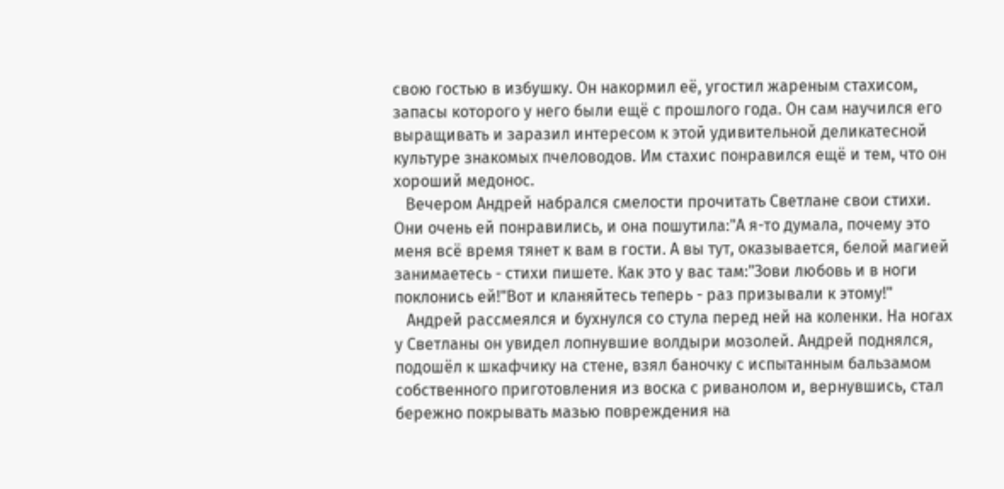свою гостью в избушку. Он накормил её, угостил жареным стахисом, запасы которого у него были ещё с прошлого года. Он сам научился его выращивать и заразил интересом к этой удивительной деликатесной культуре знакомых пчеловодов. Им стахис понравился ещё и тем, что он хороший медонос.
   Вечером Андрей набрался смелости прочитать Светлане свои стихи. Они очень ей понравились, и она пошутила:"А я-то думала, почему это меня всё время тянет к вам в гости. А вы тут, оказывается, белой магией занимаетесь - стихи пишете. Как это у вас там:"Зови любовь и в ноги поклонись ей!"Вот и кланяйтесь теперь - раз призывали к этому!"
   Андрей рассмеялся и бухнулся со стула перед ней на коленки. На ногах у Светланы он увидел лопнувшие волдыри мозолей. Андрей поднялся, подошёл к шкафчику на стене, взял баночку с испытанным бальзамом собственного приготовления из воска с риванолом и, вернувшись, стал бережно покрывать мазью повреждения на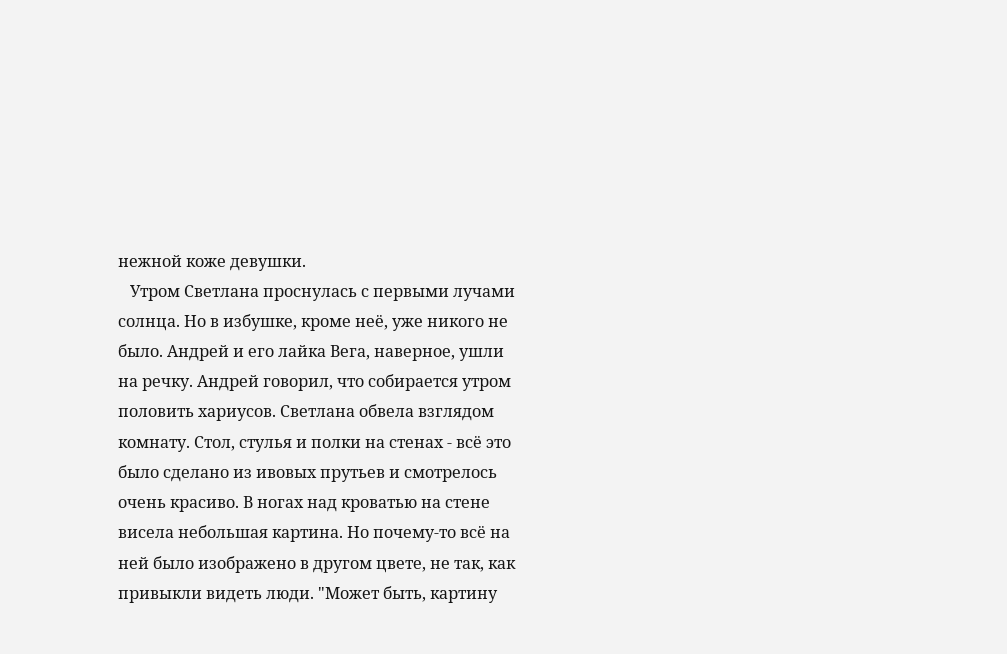нежной коже девушки.
   Утром Светлана проснулась с первыми лучами солнца. Но в избушке, кроме неё, уже никого не было. Андрей и его лайка Вега, наверное, ушли на речку. Андрей говорил, что собирается утром половить хариусов. Светлана обвела взглядом комнату. Стол, стулья и полки на стенах - всё это было сделано из ивовых прутьев и смотрелось очень красиво. В ногах над кроватью на стене висела небольшая картина. Но почему-то всё на ней было изображено в другом цвете, не так, как привыкли видеть люди. "Может быть, картину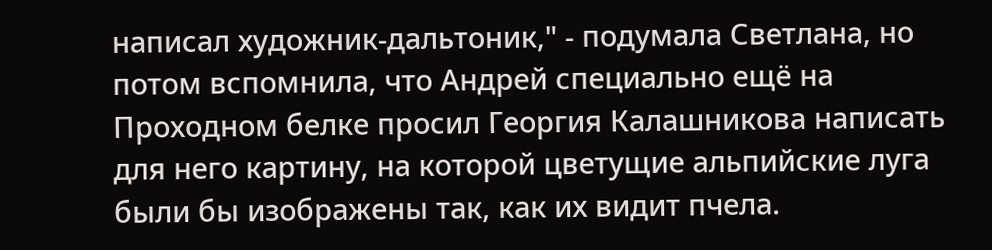написал художник-дальтоник," - подумала Светлана, но потом вспомнила, что Андрей специально ещё на Проходном белке просил Георгия Калашникова написать для него картину, на которой цветущие альпийские луга были бы изображены так, как их видит пчела.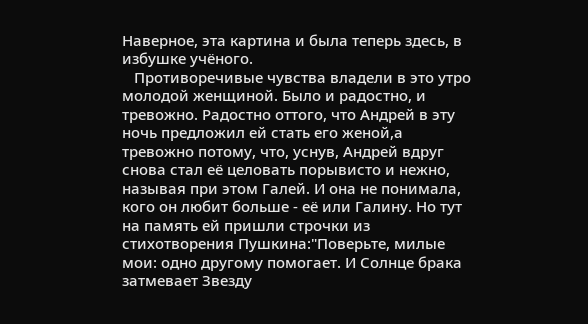Наверное, эта картина и была теперь здесь, в избушке учёного.
   Противоречивые чувства владели в это утро молодой женщиной. Было и радостно, и тревожно. Радостно оттого, что Андрей в эту ночь предложил ей стать его женой,а тревожно потому, что, уснув, Андрей вдруг снова стал её целовать порывисто и нежно, называя при этом Галей. И она не понимала, кого он любит больше - её или Галину. Но тут на память ей пришли строчки из стихотворения Пушкина:"Поверьте, милые мои: одно другому помогает. И Солнце брака затмевает Звезду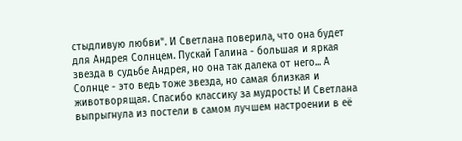стыдливую любви". И Светлана поверила, что она будет для Андрея Солнцем. Пускай Галина - большая и яркая звезда в судьбе Андрея, но она так далека от него... А Солнце - это ведь тоже звезда, но самая близкая и животворящая. Спасибо классику за мудрость! И Светлана выпрыгнула из постели в самом лучшем настроении в её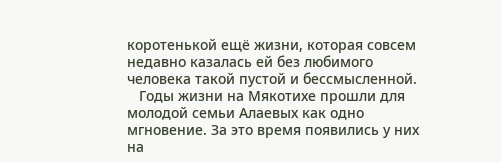коротенькой ещё жизни, которая совсем недавно казалась ей без любимого человека такой пустой и бессмысленной.
   Годы жизни на Мякотихе прошли для молодой семьи Алаевых как одно мгновение. За это время появились у них на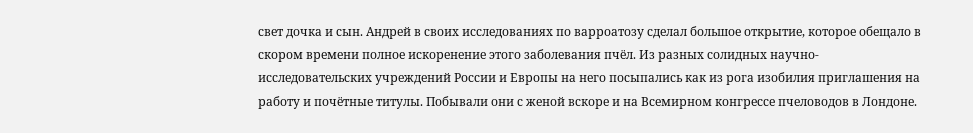свет дочка и сын. Андрей в своих исследованиях по варроатозу сделал большое открытие, которое обещало в скором времени полное искоренение этого заболевания пчёл. Из разных солидных научно-исследовательских учреждений России и Европы на него посыпались как из рога изобилия приглашения на работу и почётные титулы. Побывали они с женой вскоре и на Всемирном конгрессе пчеловодов в Лондоне.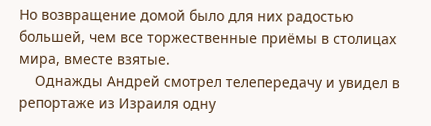Но возвращение домой было для них радостью большей, чем все торжественные приёмы в столицах мира, вместе взятые.
    Однажды Андрей смотрел телепередачу и увидел в репортаже из Израиля одну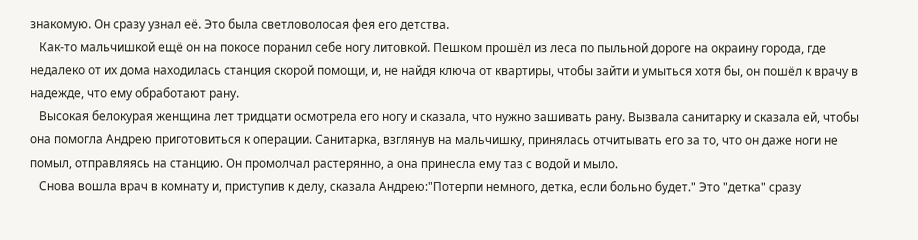знакомую. Он сразу узнал её. Это была светловолосая фея его детства.
   Как-то мальчишкой ещё он на покосе поранил себе ногу литовкой. Пешком прошёл из леса по пыльной дороге на окраину города, где недалеко от их дома находилась станция скорой помощи, и, не найдя ключа от квартиры, чтобы зайти и умыться хотя бы, он пошёл к врачу в надежде, что ему обработают рану.
   Высокая белокурая женщина лет тридцати осмотрела его ногу и сказала, что нужно зашивать рану. Вызвала санитарку и сказала ей, чтобы она помогла Андрею приготовиться к операции. Санитарка, взглянув на мальчишку, принялась отчитывать его за то, что он даже ноги не помыл, отправляясь на станцию. Он промолчал растерянно, а она принесла ему таз с водой и мыло.
   Снова вошла врач в комнату и, приступив к делу, сказала Андрею:"Потерпи немного, детка, если больно будет." Это "детка" сразу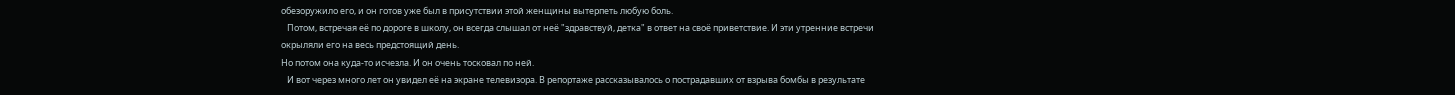обезоружило его, и он готов уже был в присутствии этой женщины вытерпеть любую боль.
   Потом, встречая её по дороге в школу, он всегда слышал от неё "здравствуй, детка" в ответ на своё приветствие. И эти утренние встречи окрыляли его на весь предстоящий день.
Но потом она куда-то исчезла. И он очень тосковал по ней.
   И вот через много лет он увидел её на экране телевизора. В репортаже рассказывалось о пострадавших от взрыва бомбы в результате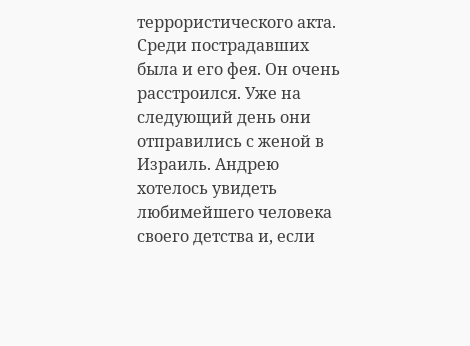террористического акта. Среди пострадавших была и его фея. Он очень расстроился. Уже на следующий день они отправились с женой в Израиль. Андрею хотелось увидеть любимейшего человека своего детства и, если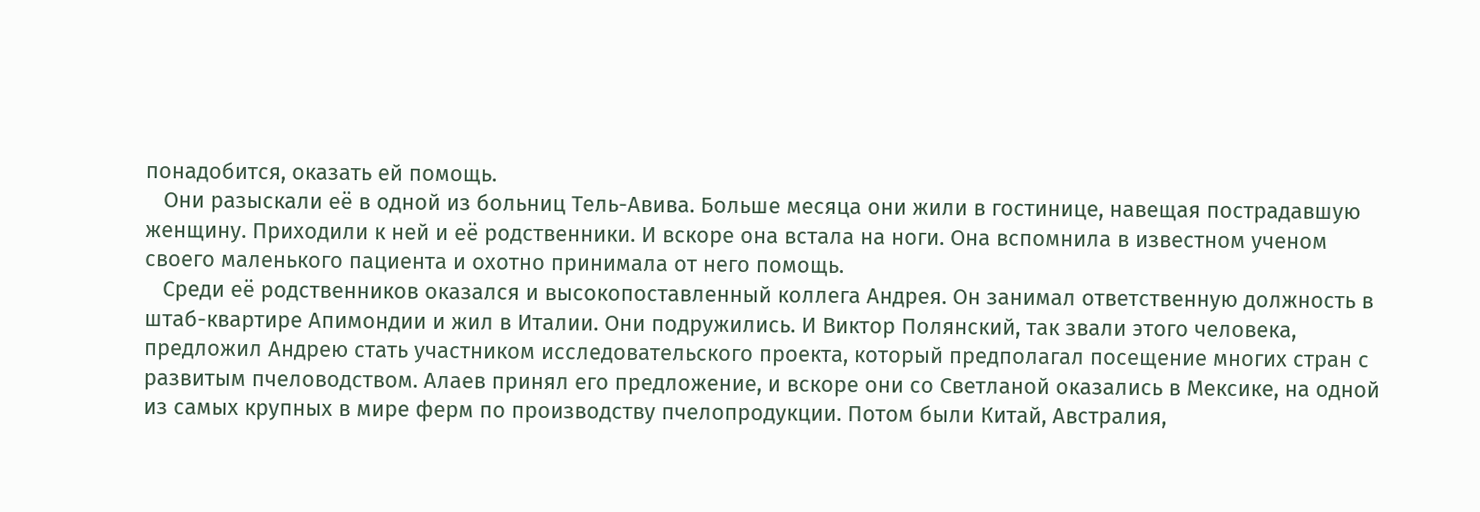понадобится, оказать ей помощь.
   Они разыскали её в одной из больниц Тель-Авива. Больше месяца они жили в гостинице, навещая пострадавшую женщину. Приходили к ней и её родственники. И вскоре она встала на ноги. Она вспомнила в известном ученом своего маленького пациента и охотно принимала от него помощь.
   Среди её родственников оказался и высокопоставленный коллега Андрея. Он занимал ответственную должность в штаб-квартире Апимондии и жил в Италии. Они подружились. И Виктор Полянский, так звали этого человека, предложил Андрею стать участником исследовательского проекта, который предполагал посещение многих стран с развитым пчеловодством. Алаев принял его предложение, и вскоре они со Светланой оказались в Мексике, на одной из самых крупных в мире ферм по производству пчелопродукции. Потом были Китай, Австралия,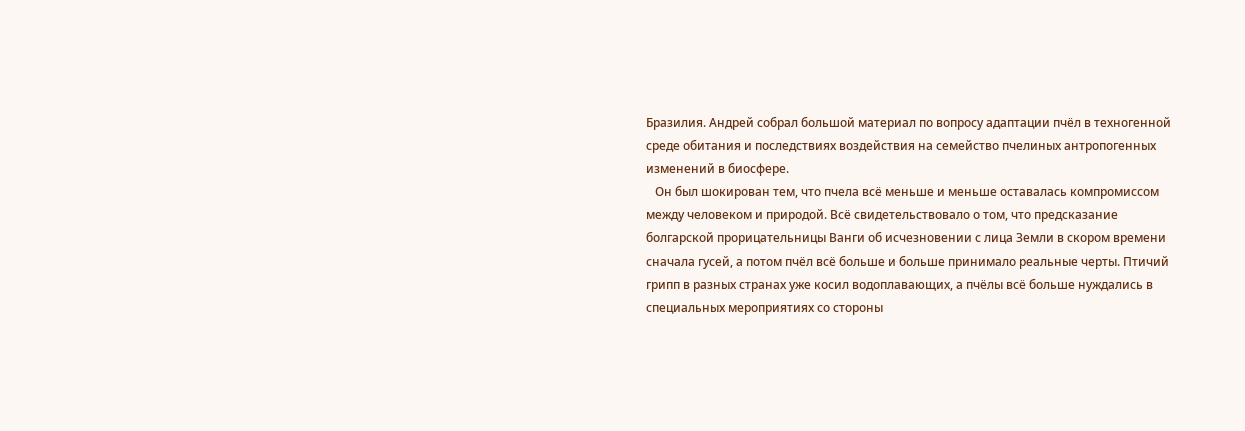Бразилия. Андрей собрал большой материал по вопросу адаптации пчёл в техногенной среде обитания и последствиях воздействия на семейство пчелиных антропогенных изменений в биосфере.
   Он был шокирован тем, что пчела всё меньше и меньше оставалась компромиссом между человеком и природой. Всё свидетельствовало о том, что предсказание болгарской прорицательницы Ванги об исчезновении с лица Земли в скором времени сначала гусей, а потом пчёл всё больше и больше принимало реальные черты. Птичий грипп в разных странах уже косил водоплавающих, а пчёлы всё больше нуждались в специальных мероприятиях со стороны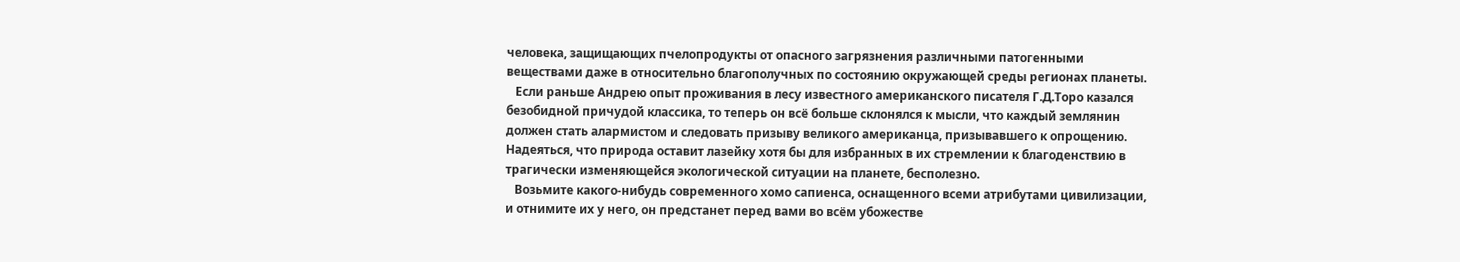человека, защищающих пчелопродукты от опасного загрязнения различными патогенными веществами даже в относительно благополучных по состоянию окружающей среды регионах планеты.
   Если раньше Андрею опыт проживания в лесу известного американского писателя Г.Д.Торо казался безобидной причудой классика, то теперь он всё больше склонялся к мысли, что каждый землянин должен стать алармистом и следовать призыву великого американца, призывавшего к опрощению. Надеяться, что природа оставит лазейку хотя бы для избранных в их стремлении к благоденствию в трагически изменяющейся экологической ситуации на планете, бесполезно.
   Возьмите какого-нибудь современного хомо сапиенса, оснащенного всеми атрибутами цивилизации, и отнимите их у него, он предстанет перед вами во всём убожестве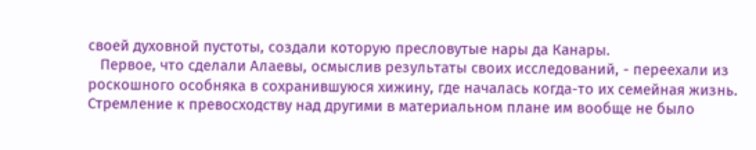своей духовной пустоты, создали которую пресловутые нары да Канары.
   Первое, что сделали Алаевы, осмыслив результаты своих исследований, - переехали из роскошного особняка в сохранившуюся хижину, где началась когда-то их семейная жизнь. Стремление к превосходству над другими в материальном плане им вообще не было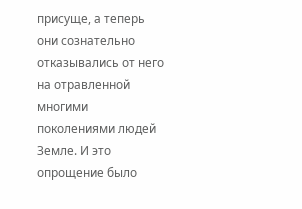присуще, а теперь они сознательно отказывались от него на отравленной многими поколениями людей Земле. И это опрощение было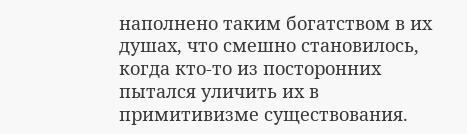наполнено таким богатством в их душах, что смешно становилось, когда кто-то из посторонних пытался уличить их в примитивизме существования.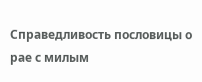Справедливость пословицы о рае с милым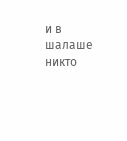и в шалаше никто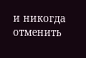и никогда отменить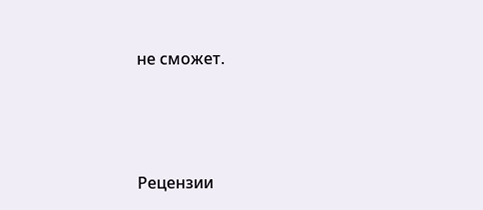не сможет.





Рецензии